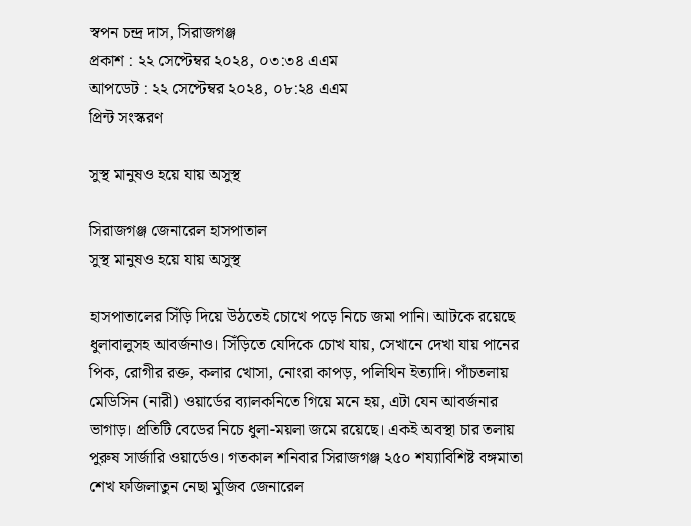স্বপন চন্দ্র দাস, সিরাজগঞ্জ
প্রকাশ : ২২ সেপ্টেম্বর ২০২৪, ০৩:৩৪ এএম
আপডেট : ২২ সেপ্টেম্বর ২০২৪, ০৮:২৪ এএম
প্রিন্ট সংস্করণ

সুস্থ মানুষও হয়ে যায় অসুস্থ

সিরাজগঞ্জ জেনারেল হাসপাতাল
সুস্থ মানুষও হয়ে যায় অসুস্থ

হাসপাতালের সিঁড়ি দিয়ে উঠতেই চোখে পড়ে নিচে জমা পানি। আটকে রয়েছে ধুলাবালুসহ আবর্জনাও। সিঁড়িতে যেদিকে চোখ যায়, সেখানে দেখা যায় পানের পিক, রোগীর রক্ত, কলার খোসা, নোংরা কাপড়, পলিথিন ইত্যাদি। পাঁচতলায় মেডিসিন (নারী) ওয়ার্ডের ব্যালকনিতে গিয়ে মনে হয়, এটা যেন আবর্জনার ভাগাড়। প্রতিটি বেডের নিচে ধুলা-ময়লা জমে রয়েছে। একই অবস্থা চার তলায় পুরুষ সার্জারি ওয়ার্ডেও। গতকাল শনিবার সিরাজগঞ্জ ২৫০ শয্যাবিশিষ্ট বঙ্গমাতা শেখ ফজিলাতুন নেছা মুজিব জেনারেল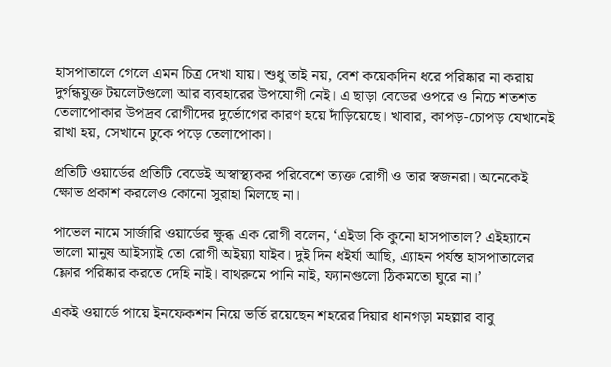হাসপাতালে গেলে এমন চিত্র দেখা যায়। শুধু তাই নয়, বেশ কয়েকদিন ধরে পরিষ্কার না করায় দুর্গন্ধযুক্ত টয়লেটগুলো আর ব্যবহারের উপযোগী নেই। এ ছাড়া বেডের ওপরে ও নিচে শতশত তেলাপোকার উপদ্রব রোগীদের দুর্ভোগের কারণ হয়ে দাঁড়িয়েছে। খাবার, কাপড়-চোপড় যেখানেই রাখা হয়, সেখানে ঢুকে পড়ে তেলাপোকা।

প্রতিটি ওয়ার্ডের প্রতিটি বেডেই অস্বাস্থ্যকর পরিবেশে ত্যক্ত রোগী ও তার স্বজনরা। অনেকেই ক্ষোভ প্রকাশ করলেও কোনো সুরাহা মিলছে না।

পাভেল নামে সার্জারি ওয়ার্ডের ক্ষুব্ধ এক রোগী বলেন, ‘এইডা কি কুনো হাসপাতাল? এইহ্যানে ভালো মানুষ আইস্যাই তো রোগী অইয়্যা যাইব। দুই দিন ধইর্যা আছি, এ্যাহন পর্যন্ত হাসপাতালের ফ্লোর পরিষ্কার করতে দেহি নাই। বাথরুমে পানি নাই, ফ্যানগুলো ঠিকমতো ঘুরে না।’

একই ওয়ার্ডে পায়ে ইনফেকশন নিয়ে ভর্তি রয়েছেন শহরের দিয়ার ধানগড়া মহল্লার বাবু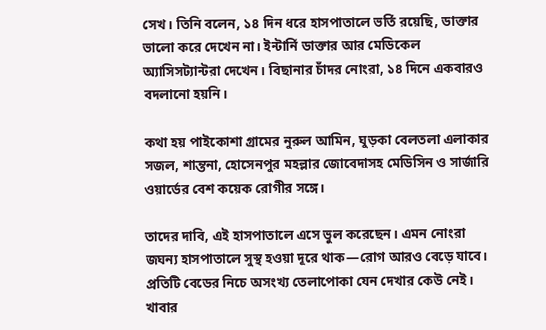সেখ। তিনি বলেন, ১৪ দিন ধরে হাসপাতালে ভর্তি রয়েছি, ডাক্তার ভালো করে দেখেন না। ইন্টার্নি ডাক্তার আর মেডিকেল অ্যাসিসট্যান্টরা দেখেন। বিছানার চাঁদর নোংরা, ১৪ দিনে একবারও বদলানো হয়নি।

কথা হয় পাইকোশা গ্রামের নুরুল আমিন, ঘুড়কা বেলতলা এলাকার সজল, শান্তনা, হোসেনপুর মহল্লার জোবেদাসহ মেডিসিন ও সার্জারি ওয়ার্ডের বেশ কয়েক রোগীর সঙ্গে।

তাদের দাবি, এই হাসপাতালে এসে ভুল করেছেন। এমন নোংরা জঘন্য হাসপাতালে সুস্থ হওয়া দূরে থাক—রোগ আরও বেড়ে যাবে। প্রতিটি বেডের নিচে অসংখ্য তেলাপোকা যেন দেখার কেউ নেই। খাবার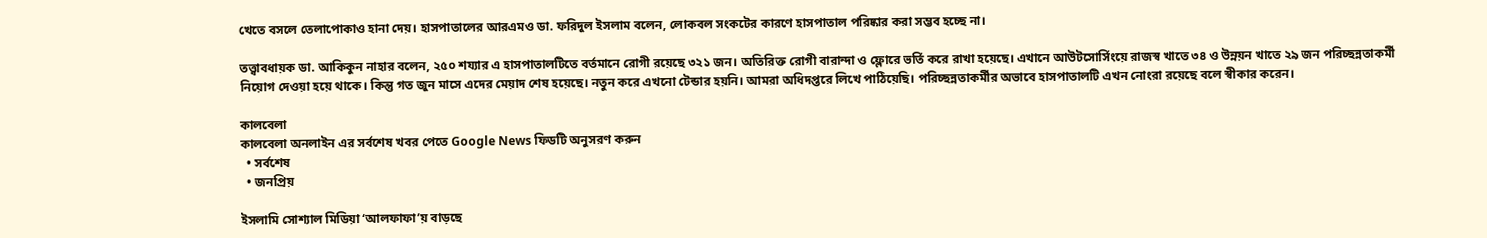খেতে বসলে তেলাপোকাও হানা দেয়। হাসপাতালের আরএমও ডা. ফরিদুল ইসলাম বলেন, লোকবল সংকটের কারণে হাসপাতাল পরিষ্কার করা সম্ভব হচ্ছে না।

তত্ত্বাবধায়ক ডা. আকিকুন নাহার বলেন, ২৫০ শয্যার এ হাসপাতালটিতে বর্তমানে রোগী রয়েছে ৩২১ জন। অতিরিক্ত রোগী বারান্দা ও ফ্লোরে ভর্তি করে রাখা হয়েছে। এখানে আউটসোর্সিংয়ে রাজস্ব খাতে ৩৪ ও উন্নয়ন খাতে ২৯ জন পরিচ্ছন্নতাকর্মী নিয়োগ দেওয়া হয়ে থাকে। কিন্তু গত জুন মাসে এদের মেয়াদ শেষ হয়েছে। নতুন করে এখনো টেন্ডার হয়নি। আমরা অধিদপ্তরে লিখে পাঠিয়েছি। পরিচ্ছন্নতাকর্মীর অভাবে হাসপাতালটি এখন নোংরা রয়েছে বলে স্বীকার করেন।

কালবেলা
কালবেলা অনলাইন এর সর্বশেষ খবর পেতে Google News ফিডটি অনুসরণ করুন
  • সর্বশেষ
  • জনপ্রিয়

ইসলামি সোশ্যাল মিডিয়া ‘আলফাফা’য় বাড়ছে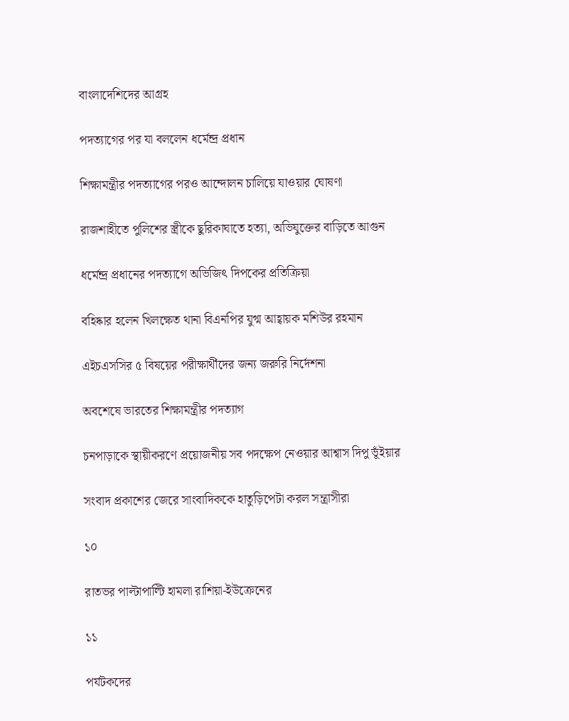বাংলাদেশিদের আগ্রহ

পদত্যাগের পর যা বললেন ধর্মেন্দ্র প্রধান

শিক্ষামন্ত্রীর পদত্যাগের পরও আন্দোলন চালিয়ে যাওয়ার ঘোষণা

রাজশাহীতে পুলিশের স্ত্রীকে ছুরিকাঘাতে হত্যা, অভিযুক্তের বাড়িতে আগুন

ধর্মেন্দ্র প্রধানের পদত্যাগে অভিজিৎ দিপকের প্রতিক্রিয়া

বহিষ্কার হলেন খিলক্ষেত থানা বিএনপির যুগ্ম আহ্বায়ক মশিউর রহমান

এইচএসসির ৫ বিষয়ের পরীক্ষার্থীদের জন্য জরুরি নির্দেশনা

অবশেষে ভারতের শিক্ষামন্ত্রীর পদত্যাগ

চনপাড়াকে স্থায়ীকরণে প্রয়োজনীয় সব পদক্ষেপ নেওয়ার আশ্বাস দিপু ভূঁইয়ার

সংবাদ প্রকাশের জেরে সাংবাদিককে হাতুড়িপেটা করল সন্ত্রাসীরা

১০

রাতভর পাল্টাপাল্টি হামলা রাশিয়া-ইউক্রেনের

১১

পর্যটকদের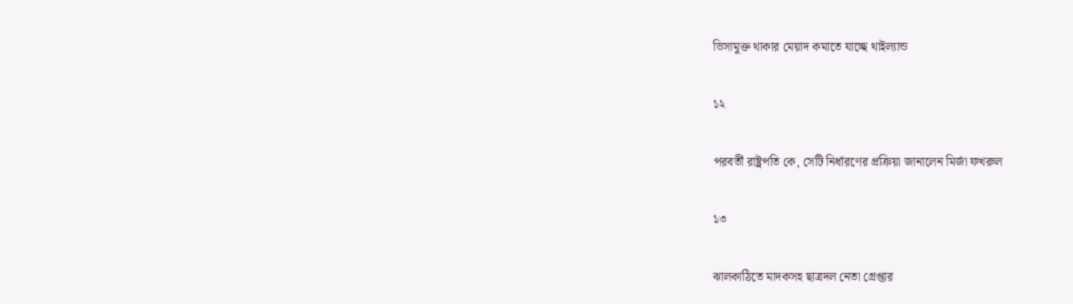ভিসামুক্ত থাকার মেয়াদ কমাতে যাচ্ছে থাইল্যান্ড

১২

পরবর্তী রাষ্ট্রপতি কে, সেটি নির্ধারণের প্রক্রিয়া জানালেন মির্জা ফখরুল

১৩

ঝালকাঠিতে মাদকসহ ছাত্রদল নেতা গ্রেপ্তার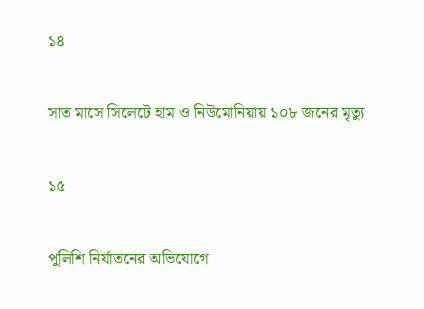১৪

সাত মাসে সিলেটে হাম ও নিউমোনিয়ায় ১০৮ জনের মৃত্যু

১৫

পুলিশি নির্যাতনের অভিযোগে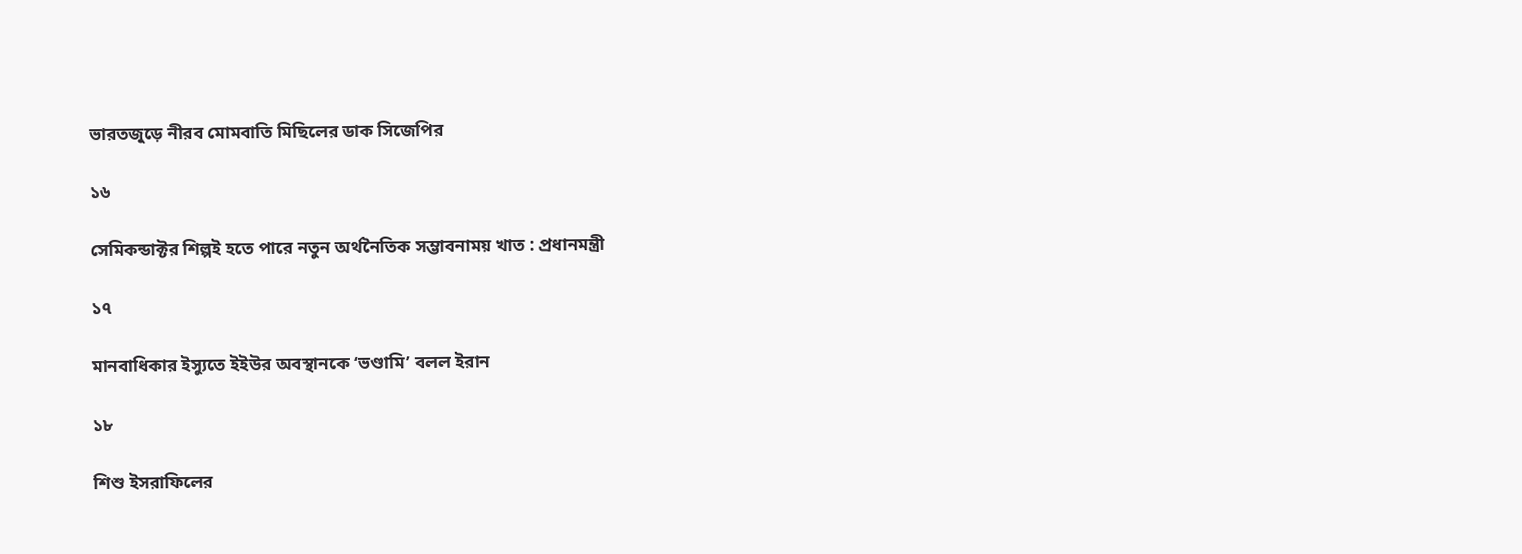ভারতজুড়ে নীরব মোমবাতি মিছিলের ডাক সিজেপির

১৬

সেমিকন্ডাক্টর শিল্পই হতে পারে নতুন অর্থনৈতিক সম্ভাবনাময় খাত : প্রধানমন্ত্রী

১৭

মানবাধিকার ইস্যুতে ইইউর অবস্থানকে ‘ভণ্ডামি’ বলল ইরান

১৮

শিশু ইসরাফিলের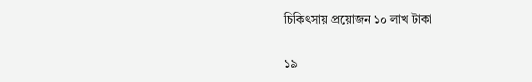চিকিৎসায় প্রয়োজন ১০ লাখ টাকা

১৯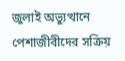জুলাই অভ্যুত্থানে পেশাজীবীদের সক্রিয়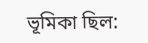ভূমিকা ছিল: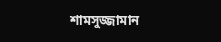শামসুজ্জামান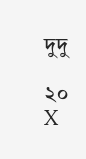দুদু

২০
X